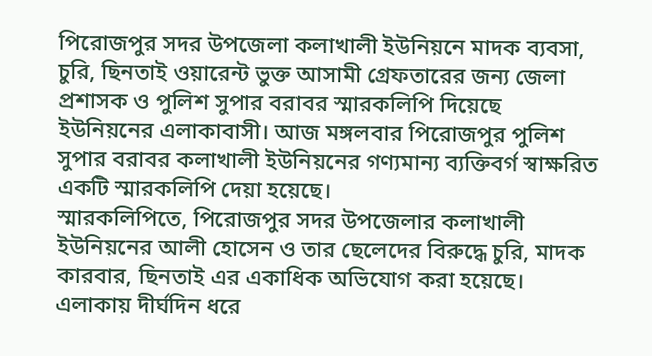পিরোজপুর সদর উপজেলা কলাখালী ইউনিয়নে মাদক ব্যবসা, চুরি, ছিনতাই ওয়ারেন্ট ভুক্ত আসামী গ্রেফতারের জন্য জেলা প্রশাসক ও পুলিশ সুপার বরাবর স্মারকলিপি দিয়েছে ইউনিয়নের এলাকাবাসী। আজ মঙ্গলবার পিরোজপুর পুলিশ সুপার বরাবর কলাখালী ইউনিয়নের গণ্যমান্য ব্যক্তিবর্গ স্বাক্ষরিত একটি স্মারকলিপি দেয়া হয়েছে।
স্মারকলিপিতে, পিরোজপুর সদর উপজেলার কলাখালী ইউনিয়নের আলী হোসেন ও তার ছেলেদের বিরুদ্ধে চুরি, মাদক কারবার, ছিনতাই এর একাধিক অভিযোগ করা হয়েছে। এলাকায় দীর্ঘদিন ধরে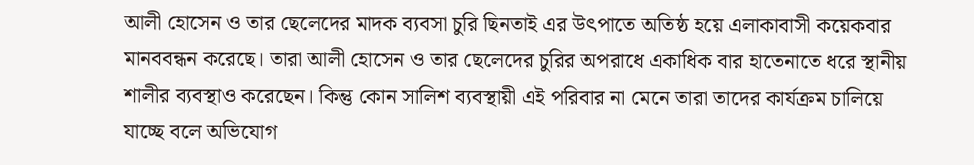আলী হোসেন ও তার ছেলেদের মাদক ব্যবসা চুরি ছিনতাই এর উৎপাতে অতিষ্ঠ হয়ে এলাকাবাসী কয়েকবার মানববন্ধন করেছে। তারা আলী হোসেন ও তার ছেলেদের চুরির অপরাধে একাধিক বার হাতেনাতে ধরে স্থানীয় শালীর ব্যবস্থাও করেছেন। কিন্তু কোন সালিশ ব্যবস্থায়ী এই পরিবার না মেনে তারা তাদের কার্যক্রম চালিয়ে যাচ্ছে বলে অভিযোগ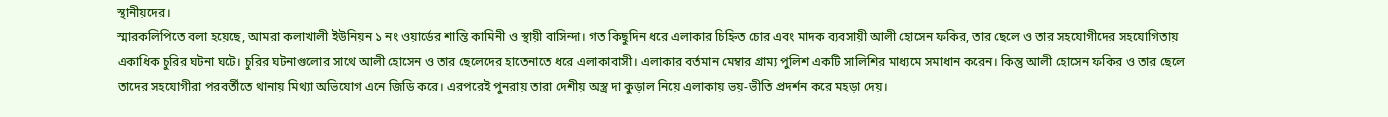স্থানীয়দের।
স্মারকলিপিতে বলা হয়েছে, আমরা কলাখালী ইউনিয়ন ১ নং ওয়ার্ডের শান্তি কামিনী ও স্থায়ী বাসিন্দা। গত কিছুদিন ধরে এলাকার চিহ্নিত চোর এবং মাদক ব্যবসায়ী আলী হোসেন ফকির, তার ছেলে ও তার সহযোগীদের সহযোগিতায় একাধিক চুরির ঘটনা ঘটে। চুরির ঘটনাগুলোর সাথে আলী হোসেন ও তার ছেলেদের হাতেনাতে ধরে এলাকাবাসী। এলাকার বর্তমান মেম্বার গ্রাম্য পুলিশ একটি সালিশির মাধ্যমে সমাধান করেন। কিন্তু আলী হোসেন ফকির ও তার ছেলে তাদের সহযোগীরা পরবর্তীতে থানায় মিথ্যা অভিযোগ এনে জিডি করে। এরপরেই পুনরায় তারা দেশীয় অস্ত্র দা কুড়াল নিয়ে এলাকায় ভয়-ভীতি প্রদর্শন করে মহড়া দেয়।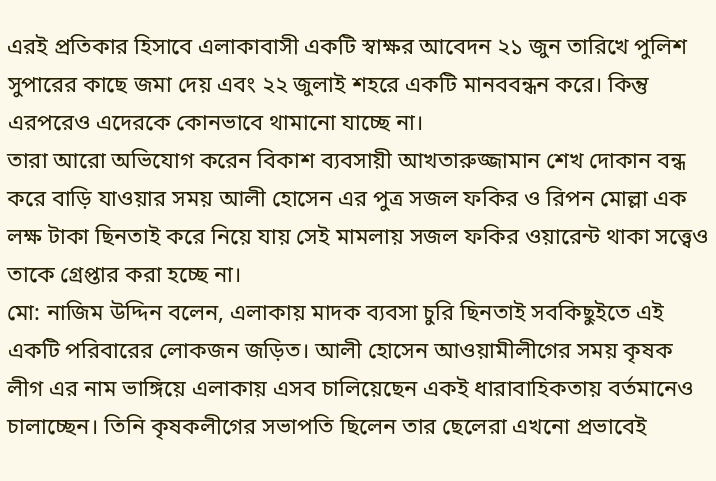এরই প্রতিকার হিসাবে এলাকাবাসী একটি স্বাক্ষর আবেদন ২১ জুন তারিখে পুলিশ সুপারের কাছে জমা দেয় এবং ২২ জুলাই শহরে একটি মানববন্ধন করে। কিন্তু এরপরেও এদেরকে কোনভাবে থামানো যাচ্ছে না।
তারা আরো অভিযোগ করেন বিকাশ ব্যবসায়ী আখতারুজ্জামান শেখ দোকান বন্ধ করে বাড়ি যাওয়ার সময় আলী হোসেন এর পুত্র সজল ফকির ও রিপন মোল্লা এক লক্ষ টাকা ছিনতাই করে নিয়ে যায় সেই মামলায় সজল ফকির ওয়ারেন্ট থাকা সত্ত্বেও তাকে গ্রেপ্তার করা হচ্ছে না।
মো: নাজিম উদ্দিন বলেন, এলাকায় মাদক ব্যবসা চুরি ছিনতাই সবকিছুইতে এই একটি পরিবারের লোকজন জড়িত। আলী হোসেন আওয়ামীলীগের সময় কৃষক লীগ এর নাম ভাঙ্গিয়ে এলাকায় এসব চালিয়েছেন একই ধারাবাহিকতায় বর্তমানেও চালাচ্ছেন। তিনি কৃষকলীগের সভাপতি ছিলেন তার ছেলেরা এখনো প্রভাবেই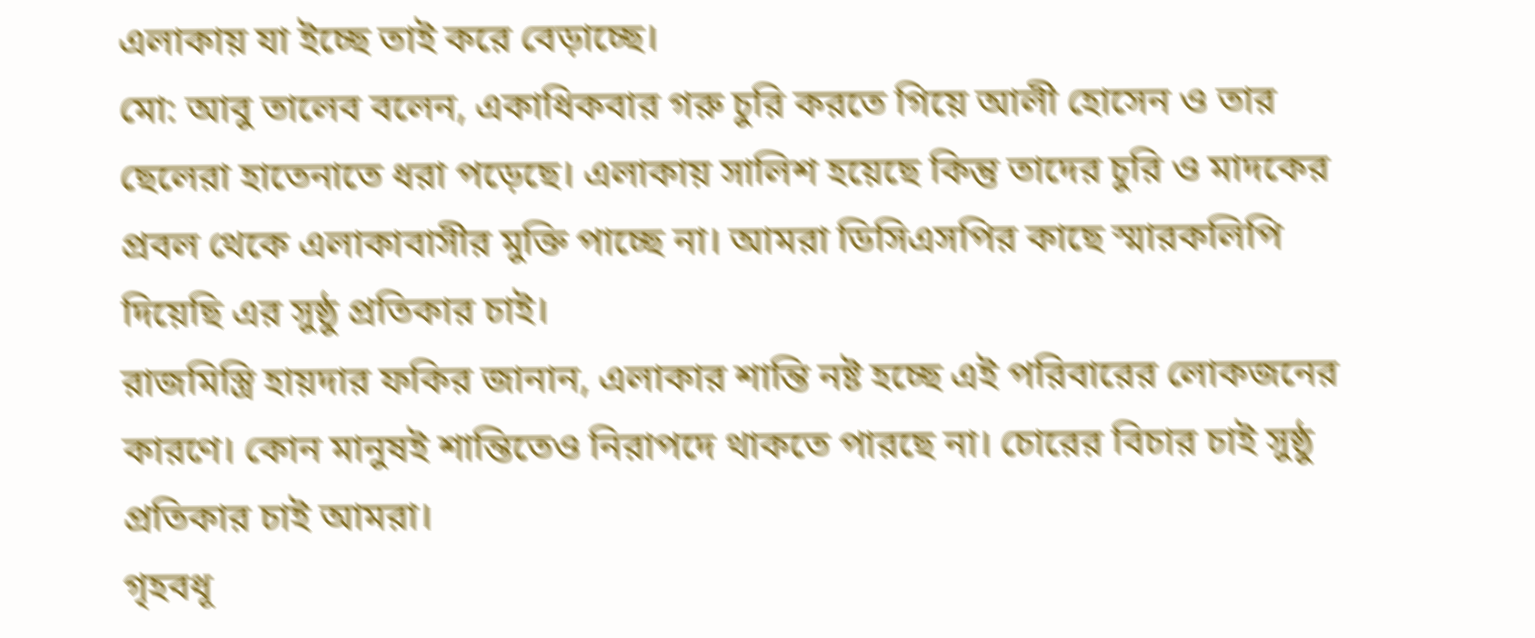এলাকায় যা ইচ্ছে তাই করে বেড়াচ্ছে।
মো: আবু তালেব বলেন, একাধিকবার গরু চুরি করতে গিয়ে আলী হোসেন ও তার ছেলেরা হাতেনাতে ধরা পড়েছে। এলাকায় সালিশ হয়েছে কিন্তু তাদের চুরি ও মাদকের প্রবল থেকে এলাকাবাসীর মুক্তি পাচ্ছে না। আমরা ডিসিএসপির কাছে স্মারকলিপি দিয়েছি এর সুষ্ঠু প্রতিকার চাই।
রাজমিস্ত্রি হায়দার ফকির জানান, এলাকার শান্তি নষ্ট হচ্ছে এই পরিবারের লোকজনের কারণে। কোন মানুষই শান্তিতেও নিরাপদে থাকতে পারছে না। চোরের বিচার চাই সুষ্ঠু প্রতিকার চাই আমরা।
গৃহবধূ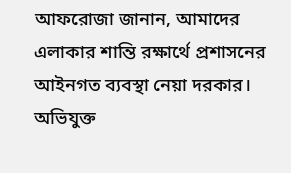আফরোজা জানান, আমাদের এলাকার শান্তি রক্ষার্থে প্রশাসনের আইনগত ব্যবস্থা নেয়া দরকার।
অভিযুক্ত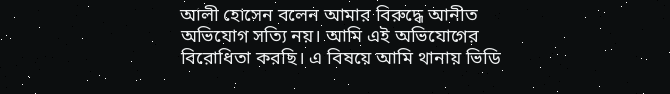আলী হোসেন বলেন আমার বিরুদ্ধে আনীত অভিযোগ সত্যি নয়। আমি এই অভিযোগের বিরোধিতা করছি। এ বিষয়ে আমি থানায় ভিডি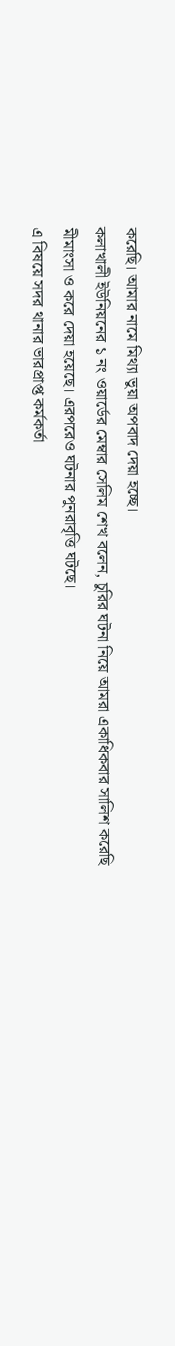করেছি। আমার নামে মিথ্যা ভুয়া অপবাদ দেয়া হচ্ছে।
কলাখালী ইউনিয়নের ১ নং ওয়ার্ডের মেম্বার সেলিম শেখ বলেন, চুরির ঘটনা নিয়ে আমরা একাধিকবার সালিশ করেছি মীমাংসা ও করে দেয়া হয়েছে। এরপরেও ঘটনার পুনরাবৃত্তি ঘটছে।
এ বিষয়ে সদর থানার ভারপ্রাপ্ত কর্মকর্তা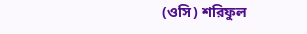(ওসি) শরিফুল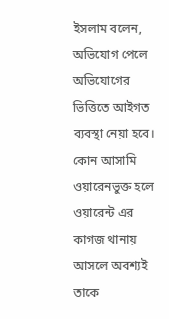ইসলাম বলেন, অভিযোগ পেলে অভিযোগের ভিত্তিতে আইগত ব্যবস্থা নেয়া হবে। কোন আসামি ওয়ারেনভুক্ত হলে ওয়ারেন্ট এর কাগজ থানায় আসলে অবশ্যই তাকে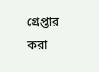গ্রেপ্তার করা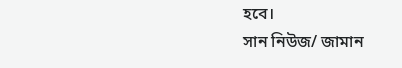হবে।
সান নিউজ/ জামান